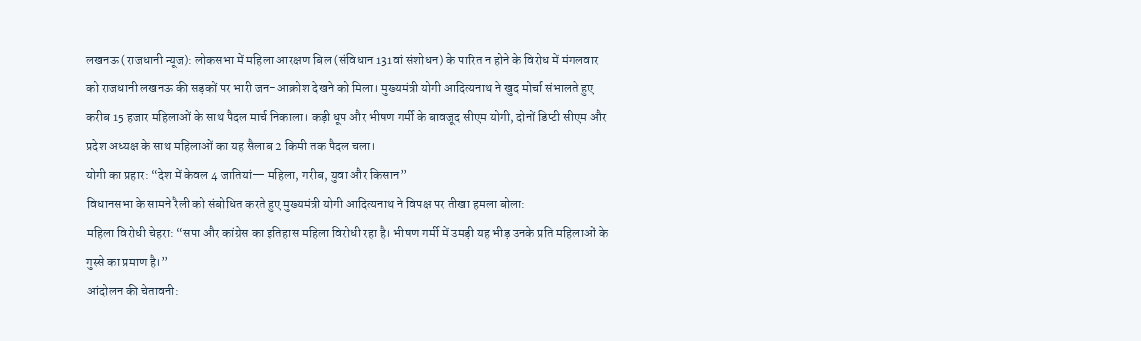लखनऊ (राजधानी न्यूज): लोकसभा में महिला आरक्षण बिल (संविधान 131वां संशोधन) के पारित न होने के विरोध में मंगलवार को राजधानी लखनऊ की सड़कों पर भारी जन-आक्रोश देखने को मिला। मुख्यमंत्री योगी आदित्यनाथ ने खुद मोर्चा संभालते हुए करीब 15 हजार महिलाओं के साथ पैदल मार्च निकाला। कड़ी धूप और भीषण गर्मी के बावजूद सीएम योगी, दोनों डिप्टी सीएम और प्रदेश अध्यक्ष के साथ महिलाओं का यह सैलाब 2 किमी तक पैदल चला।
योगी का प्रहार: “देश में केवल 4 जातियां— महिला, गरीब, युवा और किसान”
विधानसभा के सामने रैली को संबोधित करते हुए मुख्यमंत्री योगी आदित्यनाथ ने विपक्ष पर तीखा हमला बोला:
महिला विरोधी चेहरा: “सपा और कांग्रेस का इतिहास महिला विरोधी रहा है। भीषण गर्मी में उमड़ी यह भीड़ उनके प्रति महिलाओं के गुस्से का प्रमाण है।”
आंदोलन की चेतावनी: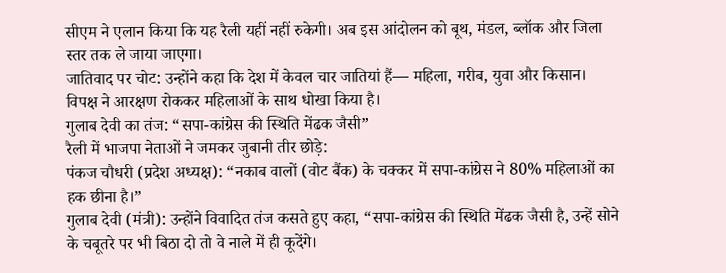सीएम ने एलान किया कि यह रैली यहीं नहीं रुकेगी। अब इस आंदोलन को बूथ, मंडल, ब्लॉक और जिला स्तर तक ले जाया जाएगा।
जातिवाद पर चोट: उन्होंने कहा कि देश में केवल चार जातियां हैं— महिला, गरीब, युवा और किसान। विपक्ष ने आरक्षण रोककर महिलाओं के साथ धोखा किया है।
गुलाब देवी का तंज: “सपा-कांग्रेस की स्थिति मेंढक जैसी”
रैली में भाजपा नेताओं ने जमकर जुबानी तीर छोड़े:
पंकज चौधरी (प्रदेश अध्यक्ष): “नकाब वालों (वोट बैंक) के चक्कर में सपा-कांग्रेस ने 80% महिलाओं का हक छीना है।”
गुलाब देवी (मंत्री): उन्होंने विवादित तंज कसते हुए कहा, “सपा-कांग्रेस की स्थिति मेंढक जैसी है, उन्हें सोने के चबूतरे पर भी बिठा दो तो वे नाले में ही कूदेंगे।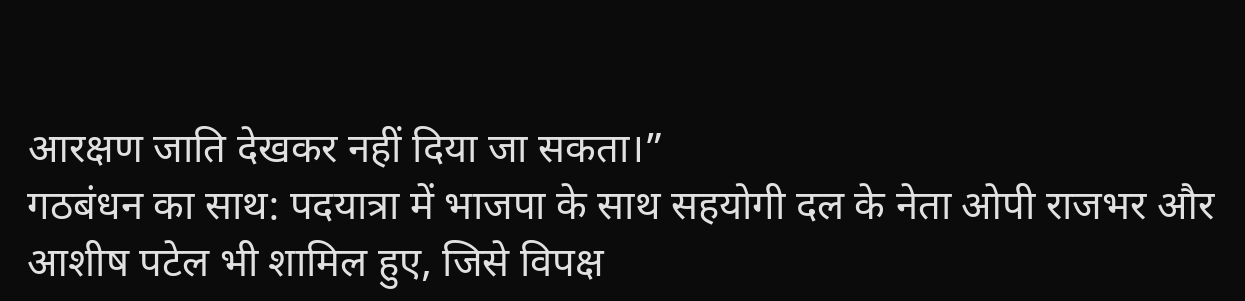आरक्षण जाति देखकर नहीं दिया जा सकता।”
गठबंधन का साथ: पदयात्रा में भाजपा के साथ सहयोगी दल के नेता ओपी राजभर और आशीष पटेल भी शामिल हुए, जिसे विपक्ष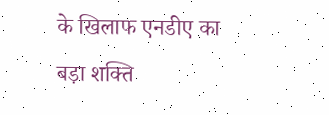के खिलाफ एनडीए का बड़ा शक्ति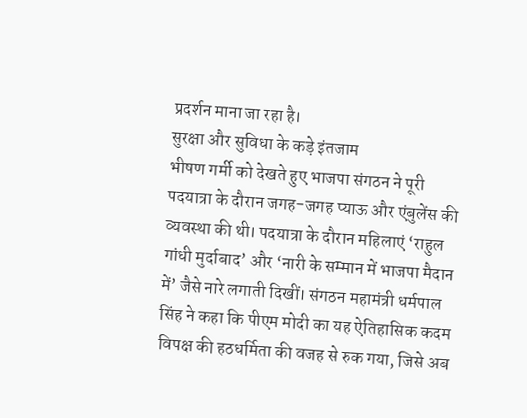प्रदर्शन माना जा रहा है।
सुरक्षा और सुविधा के कड़े इंतजाम
भीषण गर्मी को देखते हुए भाजपा संगठन ने पूरी पदयात्रा के दौरान जगह-जगह प्याऊ और एंबुलेंस की व्यवस्था की थी। पदयात्रा के दौरान महिलाएं ‘राहुल गांधी मुर्दाबाद’ और ‘नारी के सम्मान में भाजपा मैदान में’ जैसे नारे लगाती दिखीं। संगठन महामंत्री धर्मपाल सिंह ने कहा कि पीएम मोदी का यह ऐतिहासिक कदम विपक्ष की हठधर्मिता की वजह से रुक गया, जिसे अब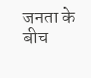जनता के बीच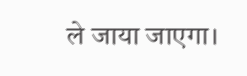ले जाया जाएगा।